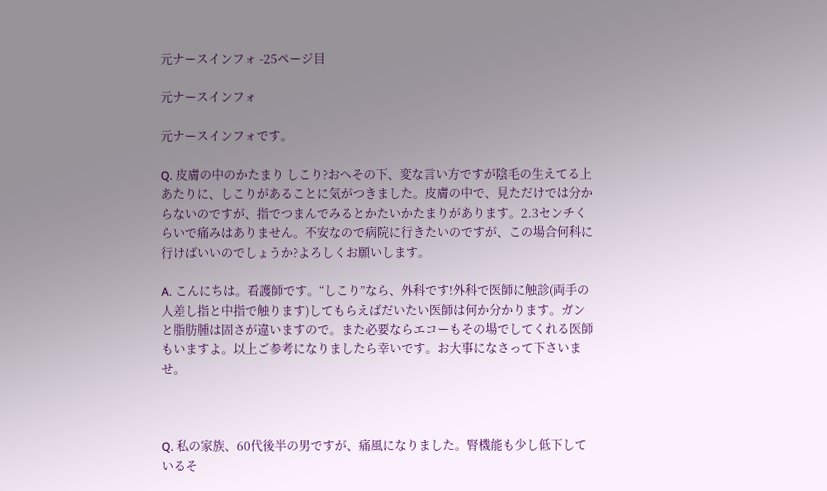元ナースインフォ -25ページ目

元ナースインフォ

元ナースインフォです。

Q. 皮膚の中のかたまり しこり?おへその下、変な言い方ですが陰毛の生えてる上あたりに、しこりがあることに気がつきました。皮膚の中で、見ただけでは分からないのですが、指でつまんでみるとかたいかたまりがあります。2.3センチくらいで痛みはありません。不安なので病院に行きたいのですが、この場合何科に行けばいいのでしょうか?よろしくお願いします。

A. こんにちは。看護師です。“しこり”なら、外科です!外科で医師に触診(両手の人差し指と中指で触ります)してもらえばだいたい医師は何か分かります。ガンと脂肪腫は固さが違いますので。また必要ならエコーもその場でしてくれる医師もいますよ。以上ご参考になりましたら幸いです。お大事になさって下さいませ。



Q. 私の家族、60代後半の男ですが、痛風になりました。腎機能も少し低下しているそ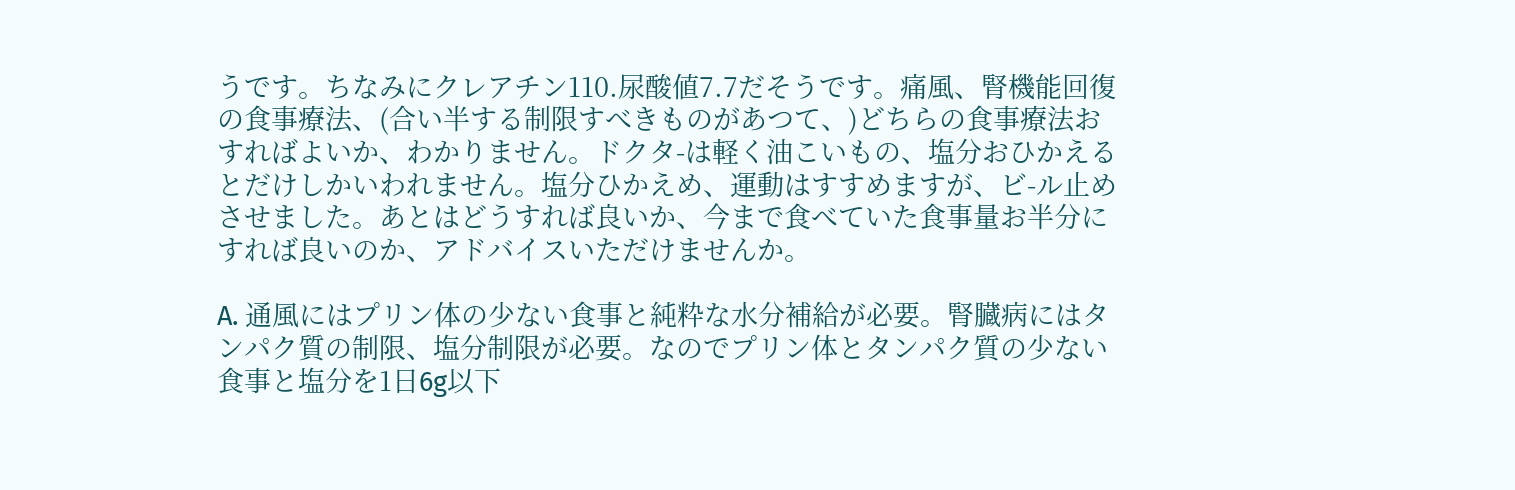うです。ちなみにクレアチン110.尿酸値7.7だそうです。痛風、腎機能回復の食事療法、(合い半する制限すべきものがあつて、)どちらの食事療法おすればよいか、わかりません。ドクタ-は軽く油こいもの、塩分おひかえるとだけしかいわれません。塩分ひかえめ、運動はすすめますが、ビ-ル止めさせました。あとはどうすれば良いか、今まで食べていた食事量お半分にすれば良いのか、アドバイスいただけませんか。

A. 通風にはプリン体の少ない食事と純粋な水分補給が必要。腎臓病にはタンパク質の制限、塩分制限が必要。なのでプリン体とタンパク質の少ない食事と塩分を1日6g以下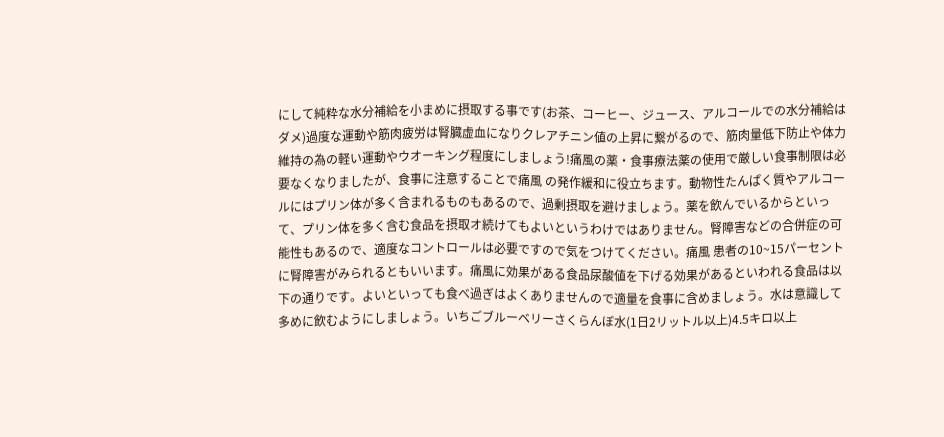にして純粋な水分補給を小まめに摂取する事です(お茶、コーヒー、ジュース、アルコールでの水分補給はダメ)過度な運動や筋肉疲労は腎臓虚血になりクレアチニン値の上昇に繋がるので、筋肉量低下防止や体力維持の為の軽い運動やウオーキング程度にしましょう!痛風の薬・食事療法薬の使用で厳しい食事制限は必要なくなりましたが、食事に注意することで痛風 の発作緩和に役立ちます。動物性たんぱく質やアルコールにはプリン体が多く含まれるものもあるので、過剰摂取を避けましょう。薬を飲んでいるからといって、プリン体を多く含む食品を摂取オ続けてもよいというわけではありません。腎障害などの合併症の可能性もあるので、適度なコントロールは必要ですので気をつけてください。痛風 患者の10~15パーセントに腎障害がみられるともいいます。痛風に効果がある食品尿酸値を下げる効果があるといわれる食品は以下の通りです。よいといっても食べ過ぎはよくありませんので適量を食事に含めましょう。水は意識して多めに飲むようにしましょう。いちごブルーベリーさくらんぼ水(1日2リットル以上)4.5キロ以上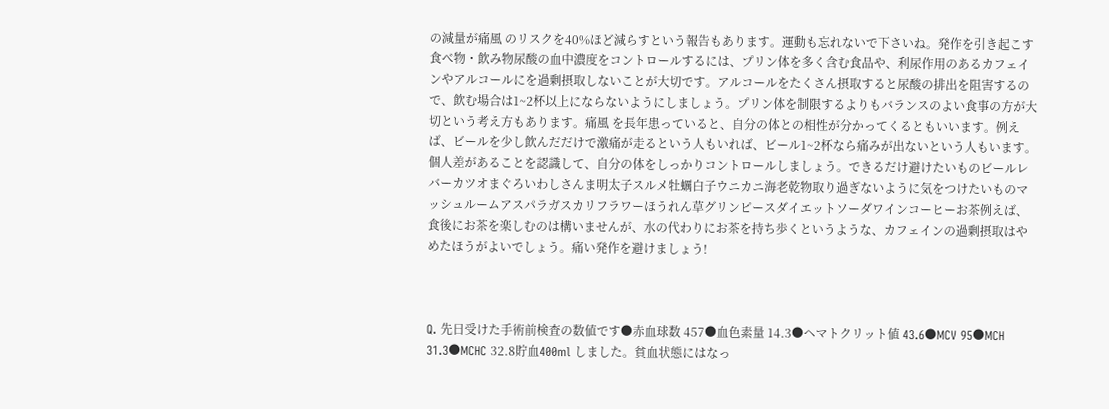の減量が痛風 のリスクを40%ほど減らすという報告もあります。運動も忘れないで下さいね。発作を引き起こす食べ物・飲み物尿酸の血中濃度をコントロールするには、プリン体を多く含む食品や、利尿作用のあるカフェインやアルコールにを過剰摂取しないことが大切です。アルコールをたくさん摂取すると尿酸の排出を阻害するので、飲む場合は1~2杯以上にならないようにしましょう。プリン体を制限するよりもバランスのよい食事の方が大切という考え方もあります。痛風 を長年患っていると、自分の体との相性が分かってくるともいいます。例えば、ビールを少し飲んだだけで激痛が走るという人もいれば、ビール1~2杯なら痛みが出ないという人もいます。個人差があることを認識して、自分の体をしっかりコントロールしましょう。できるだけ避けたいものビールレバーカツオまぐろいわしさんま明太子スルメ牡蠣白子ウニカニ海老乾物取り過ぎないように気をつけたいものマッシュルームアスパラガスカリフラワーほうれん草グリンピースダイエットソーダワインコーヒーお茶例えば、食後にお茶を楽しむのは構いませんが、水の代わりにお茶を持ち歩くというような、カフェインの過剰摂取はやめたほうがよいでしょう。痛い発作を避けましょう!



Q. 先日受けた手術前検査の数値です●赤血球数 457●血色素量 14.3●ヘマトクリット値 43.6●MCV 95●MCH 31.3●MCHC 32.8貯血400ml しました。貧血状態にはなっ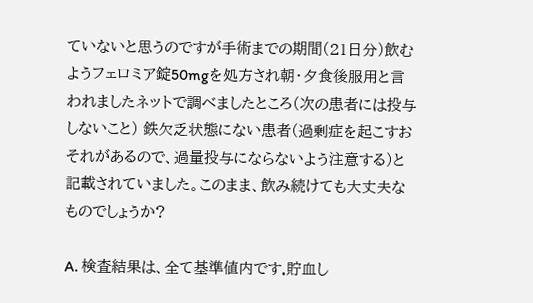ていないと思うのですが手術までの期間(21日分)飲むようフェロミア錠50mgを処方され朝・夕食後服用と言われましたネットで調べましたところ(次の患者には投与しないこと) 鉄欠乏状態にない患者(過剰症を起こすおそれがあるので、過量投与にならないよう注意する)と記載されていました。このまま、飲み続けても大丈夫なものでしょうか?

A. 検査結果は、全て基準値内です.貯血し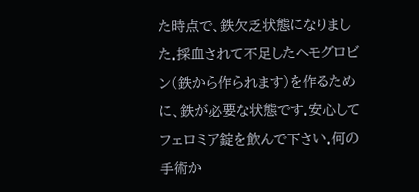た時点で、鉄欠乏状態になりました.採血されて不足したヘモグロビン(鉄から作られます)を作るために、鉄が必要な状態です.安心してフェロミア錠を飲んで下さい.何の手術か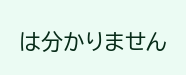は分かりません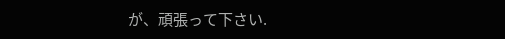が、頑張って下さい.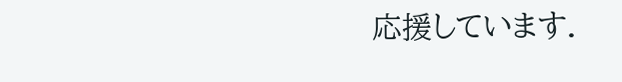応援しています.